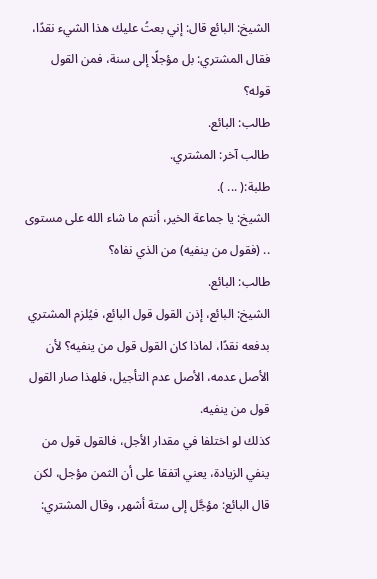الشيخ: البائع قال: إني بعتُ عليك هذا الشيء نقدًا، فقال المشتري: بل مؤجلًا إلى سنة، فمن القول قوله؟
طالب: البائع.
طالب آخر: المشتري.
طلبة:( ... ).
الشيخ: يا جماعة الخير، أنتم ما شاء الله على مستوى .. (فقول من ينفيه) من الذي نفاه؟
طالب: البائع.
الشيخ: البائع، إذن القول قول البائع، فيُلزم المشتري بدفعه نقدًا، لماذا كان القول قول من ينفيه؟ لأن الأصل عدمه، الأصل عدم التأجيل، فلهذا صار القول قول من ينفيه.
كذلك لو اختلفا في مقدار الأجل، فالقول قول من ينفي الزيادة، يعني اتفقا على أن الثمن مؤجل، لكن قال البائع: مؤجَّل إلى ستة أشهر، وقال المشتري: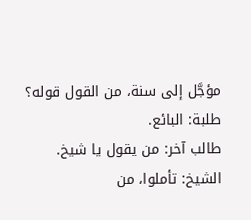مؤجَّل إلى سنة، من القول قوله؟
طلبة: البائع.
طالب آخر: من يقول يا شيخ.
الشيخ: تأملوا، من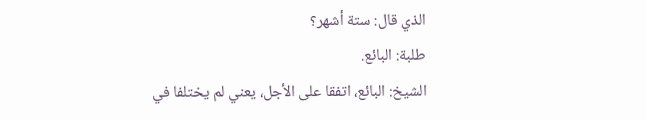الذي قال: ستة أشهر؟
طلبة: البائع.
الشيخ: البائع، اتفقا على الأجل، يعني لم يختلفا في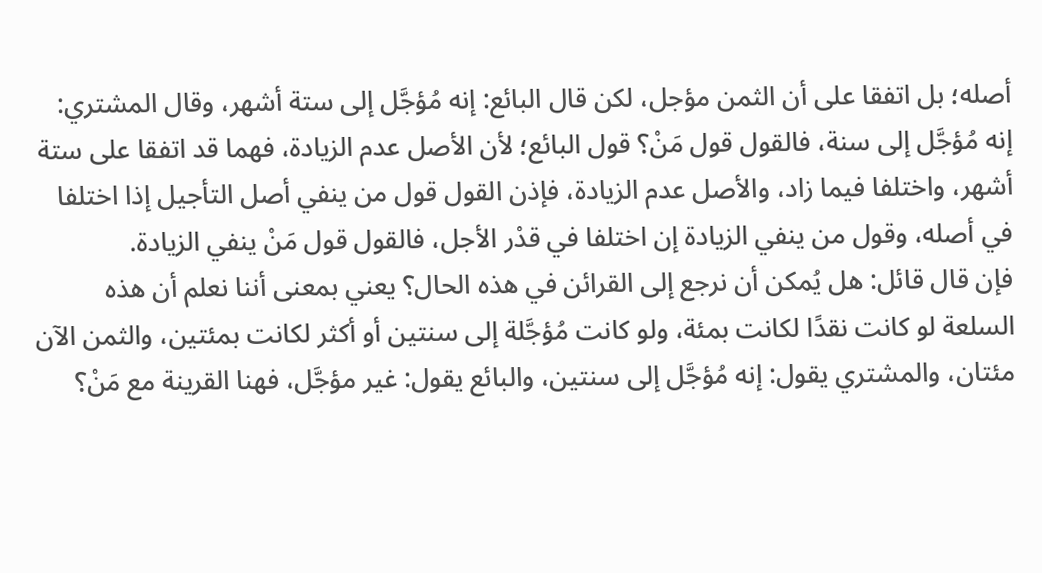أصله؛ بل اتفقا على أن الثمن مؤجل، لكن قال البائع: إنه مُؤجَّل إلى ستة أشهر، وقال المشتري: إنه مُؤجَّل إلى سنة، فالقول قول مَنْ؟ قول البائع؛ لأن الأصل عدم الزيادة، فهما قد اتفقا على ستة أشهر، واختلفا فيما زاد، والأصل عدم الزيادة، فإذن القول قول من ينفي أصل التأجيل إذا اختلفا في أصله، وقول من ينفي الزيادة إن اختلفا في قدْر الأجل، فالقول قول مَنْ ينفي الزيادة.
فإن قال قائل: هل يُمكن أن نرجع إلى القرائن في هذه الحال؟ يعني بمعنى أننا نعلم أن هذه السلعة لو كانت نقدًا لكانت بمئة، ولو كانت مُؤجَّلة إلى سنتين أو أكثر لكانت بمئتين، والثمن الآن مئتان، والمشتري يقول: إنه مُؤجَّل إلى سنتين، والبائع يقول: غير مؤجَّل، فهنا القرينة مع مَنْ؟